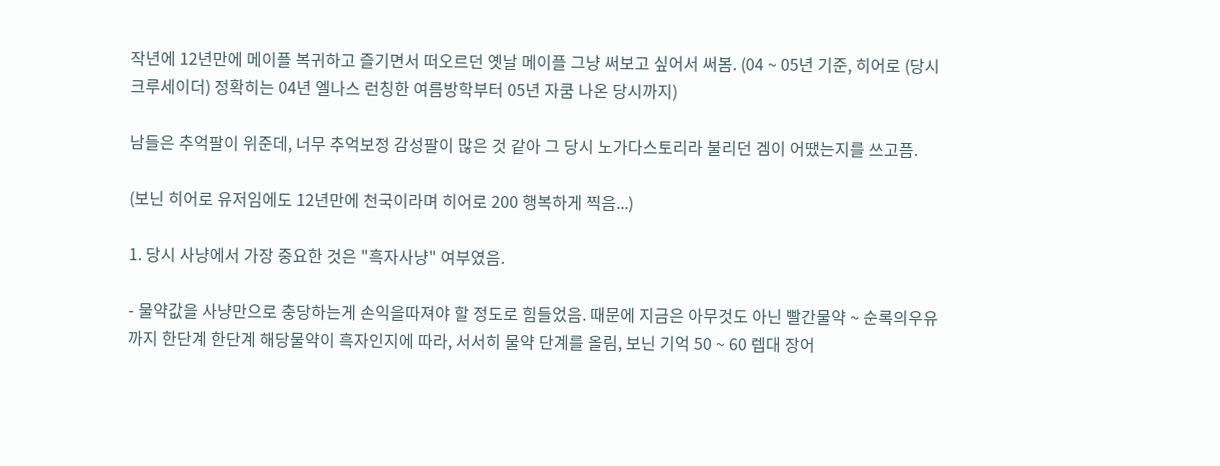작년에 12년만에 메이플 복귀하고 즐기면서 떠오르던 옛날 메이플 그냥 써보고 싶어서 써봄. (04 ~ 05년 기준, 히어로 (당시 크루세이더) 정확히는 04년 엘나스 런칭한 여름방학부터 05년 자쿰 나온 당시까지)

남들은 추억팔이 위준데, 너무 추억보정 감성팔이 많은 것 같아 그 당시 노가다스토리라 불리던 겜이 어땠는지를 쓰고픔.

(보닌 히어로 유저임에도 12년만에 천국이라며 히어로 200 행복하게 찍음...)

1. 당시 사냥에서 가장 중요한 것은 "흑자사냥" 여부였음.

- 물약값을 사냥만으로 충당하는게 손익을따져야 할 정도로 힘들었음. 때문에 지금은 아무것도 아닌 빨간물약 ~ 순록의우유까지 한단계 한단계 해당물약이 흑자인지에 따라, 서서히 물약 단계를 올림, 보닌 기억 50 ~ 60 렙대 장어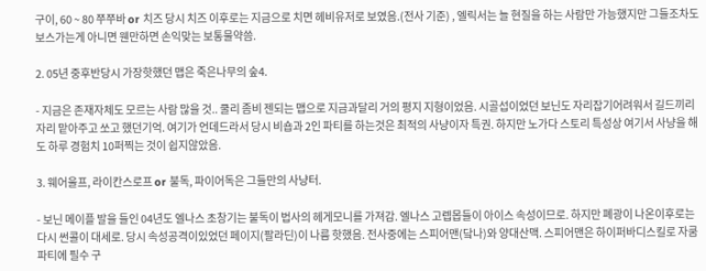구이, 60 ~ 80 쭈쭈바 or 치즈 당시 치즈 이후로는 지금으로 치면 헤비유저로 보였음.(전사 기준) , 엘릭서는 늘 현질을 하는 사람만 가능했지만 그들조차도 보스가는게 아니면 웬만하면 손익맞는 보통물약씀.

2. 05년 중후반당시 가장핫했던 맵은 죽은나무의 숲4.

- 지금은 존재자체도 모르는 사람 많을 것.. 쿨리 좀비 젠되는 맵으로 지금과달리 거의 평지 지형이었음. 시골섭이었던 보닌도 자리잡기어려워서 길드끼리 자리 맡아주고 쏘고 했던기억. 여기가 언데드라서 당시 비숍과 2인 파티를 하는것은 최적의 사냥이자 특권. 하지만 노가다 스토리 특성상 여기서 사냥을 해도 하루 경험치 10퍼찍는 것이 쉽지않았음.

3. 웨어울프, 라이칸스로프 or 불독, 파이어독은 그들만의 사냥터.

- 보닌 메이플 발을 들인 04년도 엘나스 초창기는 불독이 법사의 헤게모니를 가져감. 엘나스 고렙몹들이 아이스 속성이므로. 하지만 폐광이 나온이후로는 다시 썬콜이 대세로. 당시 속성공격이있었던 페이지(팔라딘)이 나름 핫했음. 전사중에는 스피어맨(닼나)와 양대산맥. 스피어맨은 하이퍼바디스킬로 자쿰파티에 필수 구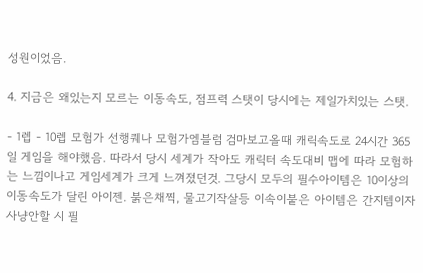성원이었음.

4. 지금은 왜있는지 모르는 이동속도, 점프력 스탯이 당시에는 제일가치있는 스탯.

- 1렙 - 10렙 모험가 선행퀘나 모험가엠블럼 검마보고올때 캐릭속도로 24시간 365일 게임을 해야했음. 따라서 당시 세계가 작아도 캐릭터 속도대비 맵에 따라 모험하는 느낌이나고 게임세계가 크게 느껴졌던것. 그당시 모두의 필수아이템은 10이상의 이동속도가 달린 아이젠. 붉은채찍, 물고기작살등 이속이붙은 아이템은 간지템이자 사냥안할 시 필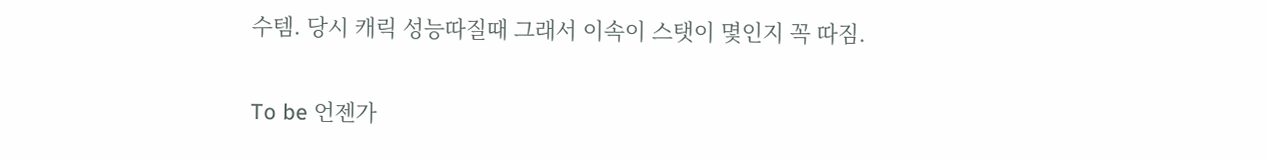수템. 당시 캐릭 성능따질때 그래서 이속이 스탯이 몇인지 꼭 따짐.

To be 언젠가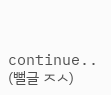continue..
(뻘글 ㅈㅅ)